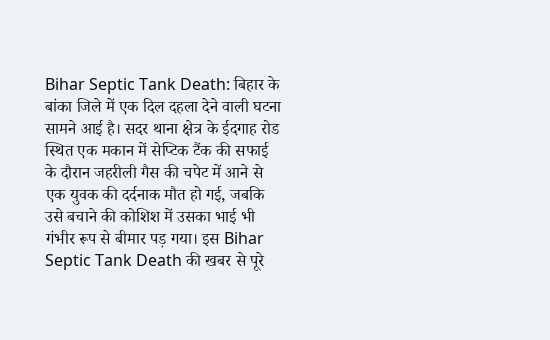Bihar Septic Tank Death: बिहार के बांका जिले में एक दिल दहला देने वाली घटना सामने आई है। सदर थाना क्षेत्र के ईदगाह रोड स्थित एक मकान में सेप्टिक टैंक की सफाई के दौरान जहरीली गैस की चपेट में आने से एक युवक की दर्दनाक मौत हो गई, जबकि उसे बचाने की कोशिश में उसका भाई भी गंभीर रूप से बीमार पड़ गया। इस Bihar Septic Tank Death की खबर से पूरे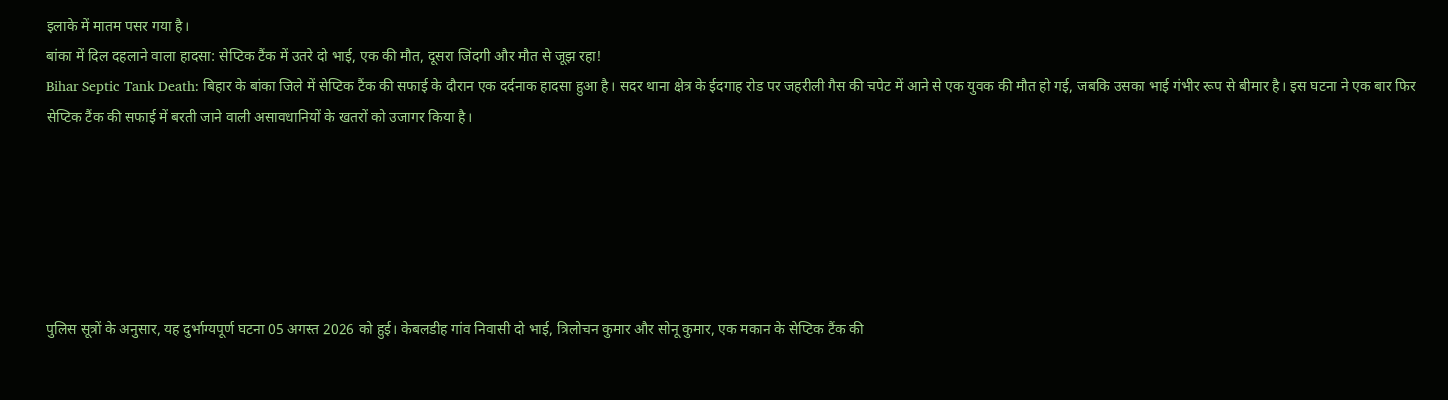इलाके में मातम पसर गया है।
बांका में दिल दहलाने वाला हादसा: सेप्टिक टैंक में उतरे दो भाई, एक की मौत, दूसरा जिंदगी और मौत से जूझ रहा!
Bihar Septic Tank Death: बिहार के बांका जिले में सेप्टिक टैंक की सफाई के दौरान एक दर्दनाक हादसा हुआ है। सदर थाना क्षेत्र के ईदगाह रोड पर जहरीली गैस की चपेट में आने से एक युवक की मौत हो गई, जबकि उसका भाई गंभीर रूप से बीमार है। इस घटना ने एक बार फिर सेप्टिक टैंक की सफाई में बरती जाने वाली असावधानियों के खतरों को उजागर किया है।






पुलिस सूत्रों के अनुसार, यह दुर्भाग्यपूर्ण घटना 05 अगस्त 2026 को हुई। केबलडीह गांव निवासी दो भाई, त्रिलोचन कुमार और सोनू कुमार, एक मकान के सेप्टिक टैंक की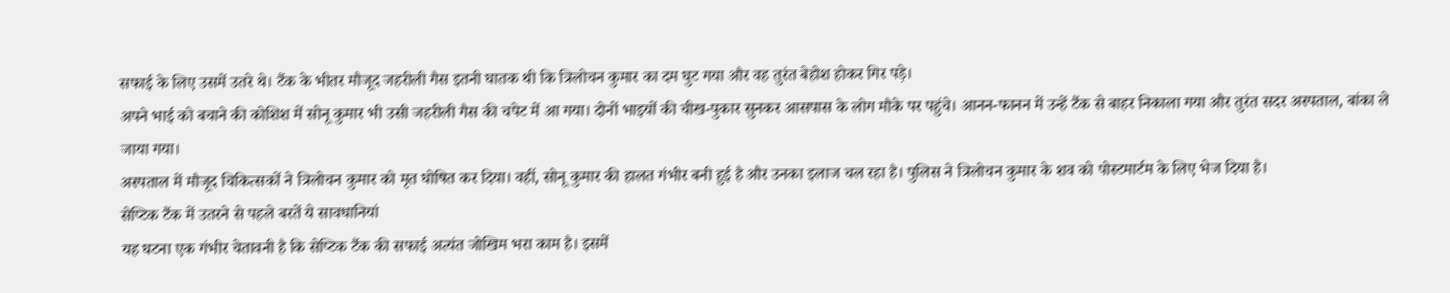सफाई के लिए उसमें उतरे थे। टैंक के भीतर मौजूद जहरीली गैस इतनी घातक थी कि त्रिलोचन कुमार का दम घुट गया और वह तुरंत बेहोश होकर गिर पड़े।
अपने भाई को बचाने की कोशिश में सोनू कुमार भी उसी जहरीली गैस की चपेट में आ गया। दोनों भाइयों की चीख-पुकार सुनकर आसपास के लोग मौके पर पहुंचे। आनन-फानन में उन्हें टैंक से बाहर निकाला गया और तुरंत सदर अस्पताल, बांका ले जाया गया।
अस्पताल में मौजूद चिकित्सकों ने त्रिलोचन कुमार को मृत घोषित कर दिया। वहीं, सोनू कुमार की हालत गंभीर बनी हुई है और उनका इलाज चल रहा है। पुलिस ने त्रिलोचन कुमार के शव को पोस्टमार्टम के लिए भेज दिया है।
सेप्टिक टैंक में उतरने से पहले बरतें ये सावधानियां
यह घटना एक गंभीर चेतावनी है कि सेप्टिक टैंक की सफाई अत्यंत जोखिम भरा काम है। इसमें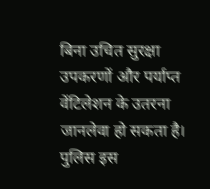बिना उचित सुरक्षा उपकरणों और पर्याप्त वेंटिलेशन के उतरना जानलेवा हो सकता है। पुलिस इस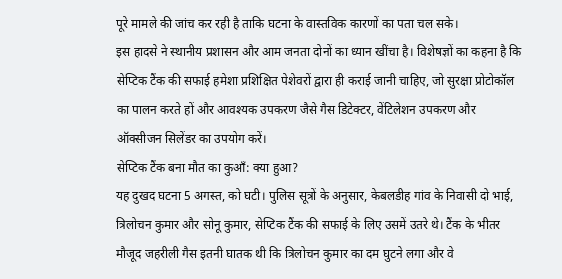पूरे मामले की जांच कर रही है ताकि घटना के वास्तविक कारणों का पता चल सके।
इस हादसे ने स्थानीय प्रशासन और आम जनता दोनों का ध्यान खींचा है। विशेषज्ञों का कहना है कि सेप्टिक टैंक की सफाई हमेशा प्रशिक्षित पेशेवरों द्वारा ही कराई जानी चाहिए, जो सुरक्षा प्रोटोकॉल का पालन करते हों और आवश्यक उपकरण जैसे गैस डिटेक्टर, वेंटिलेशन उपकरण और ऑक्सीजन सिलेंडर का उपयोग करें।
सेप्टिक टैंक बना मौत का कुआँ: क्या हुआ?
यह दुखद घटना 5 अगस्त, को घटी। पुलिस सूत्रों के अनुसार, केबलडीह गांव के निवासी दो भाई, त्रिलोचन कुमार और सोनू कुमार, सेप्टिक टैंक की सफाई के लिए उसमें उतरे थे। टैंक के भीतर मौजूद जहरीली गैस इतनी घातक थी कि त्रिलोचन कुमार का दम घुटने लगा और वे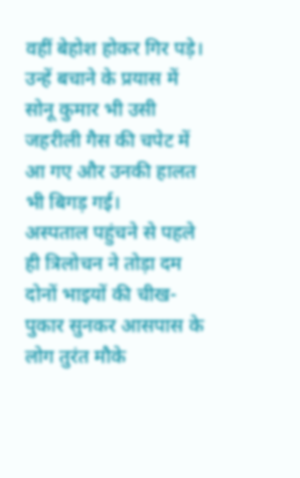वहीं बेहोश होकर गिर पड़े। उन्हें बचाने के प्रयास में सोनू कुमार भी उसी जहरीली गैस की चपेट में आ गए और उनकी हालत भी बिगड़ गई।
अस्पताल पहुंचने से पहले ही त्रिलोचन ने तोड़ा दम
दोनों भाइयों की चीख-पुकार सुनकर आसपास के लोग तुरंत मौके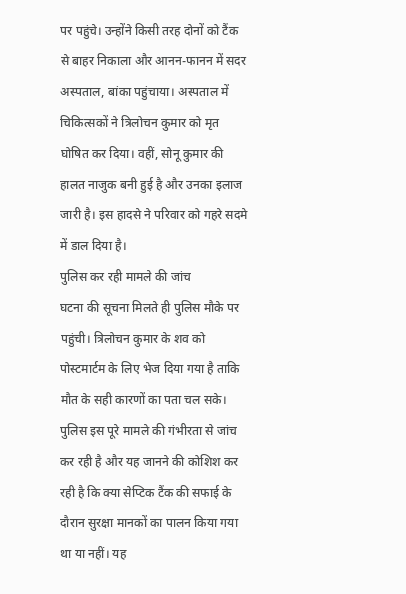पर पहुंचे। उन्होंने किसी तरह दोनों को टैंक से बाहर निकाला और आनन-फानन में सदर अस्पताल, बांका पहुंचाया। अस्पताल में चिकित्सकों ने त्रिलोचन कुमार को मृत घोषित कर दिया। वहीं, सोनू कुमार की हालत नाजुक बनी हुई है और उनका इलाज जारी है। इस हादसे ने परिवार को गहरे सदमे में डाल दिया है।
पुलिस कर रही मामले की जांच
घटना की सूचना मिलते ही पुलिस मौके पर पहुंची। त्रिलोचन कुमार के शव को पोस्टमार्टम के लिए भेज दिया गया है ताकि मौत के सही कारणों का पता चल सके। पुलिस इस पूरे मामले की गंभीरता से जांच कर रही है और यह जानने की कोशिश कर रही है कि क्या सेप्टिक टैंक की सफाई के दौरान सुरक्षा मानकों का पालन किया गया था या नहीं। यह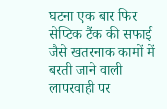घटना एक बार फिर सेप्टिक टैंक की सफाई जैसे खतरनाक कामों में बरती जाने वाली लापरवाही पर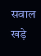सवाल खड़े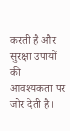करती है और सुरक्षा उपायों की आवश्यकता पर जोर देती है।